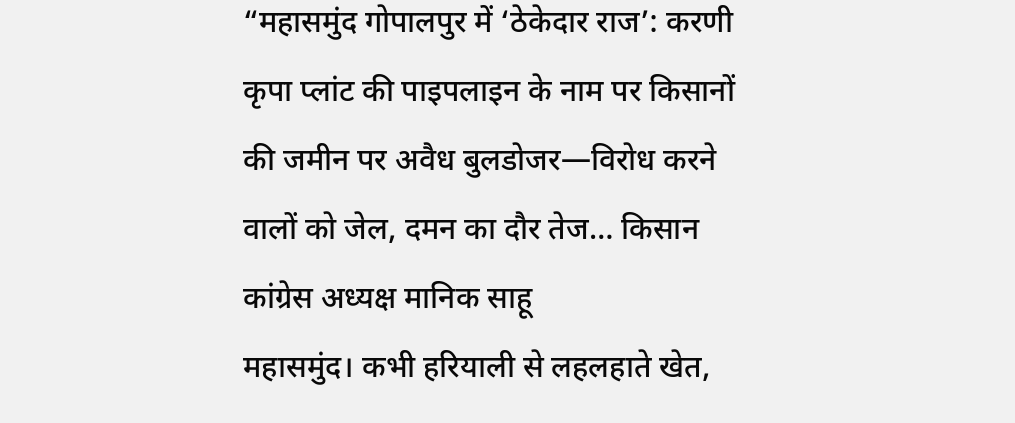“महासमुंद गोपालपुर में ‘ठेकेदार राज’: करणी कृपा प्लांट की पाइपलाइन के नाम पर किसानों की जमीन पर अवैध बुलडोजर—विरोध करने वालों को जेल, दमन का दौर तेज… किसान कांग्रेस अध्यक्ष मानिक साहू
महासमुंद। कभी हरियाली से लहलहाते खेत,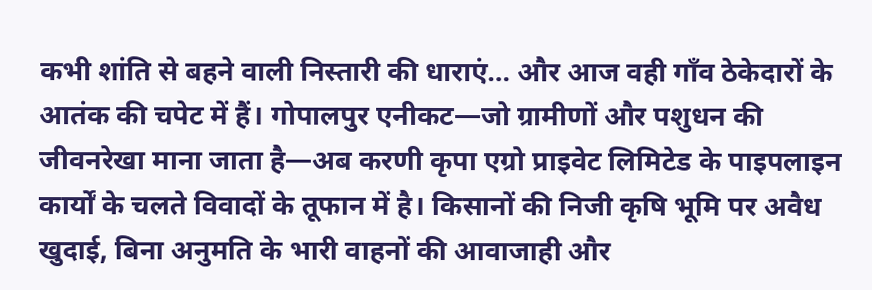कभी शांति से बहने वाली निस्तारी की धाराएं… और आज वही गाँव ठेकेदारों के आतंक की चपेट में हैं। गोपालपुर एनीकट—जो ग्रामीणों और पशुधन की जीवनरेखा माना जाता है—अब करणी कृपा एग्रो प्राइवेट लिमिटेड के पाइपलाइन कार्यों के चलते विवादों के तूफान में है। किसानों की निजी कृषि भूमि पर अवैध खुदाई, बिना अनुमति के भारी वाहनों की आवाजाही और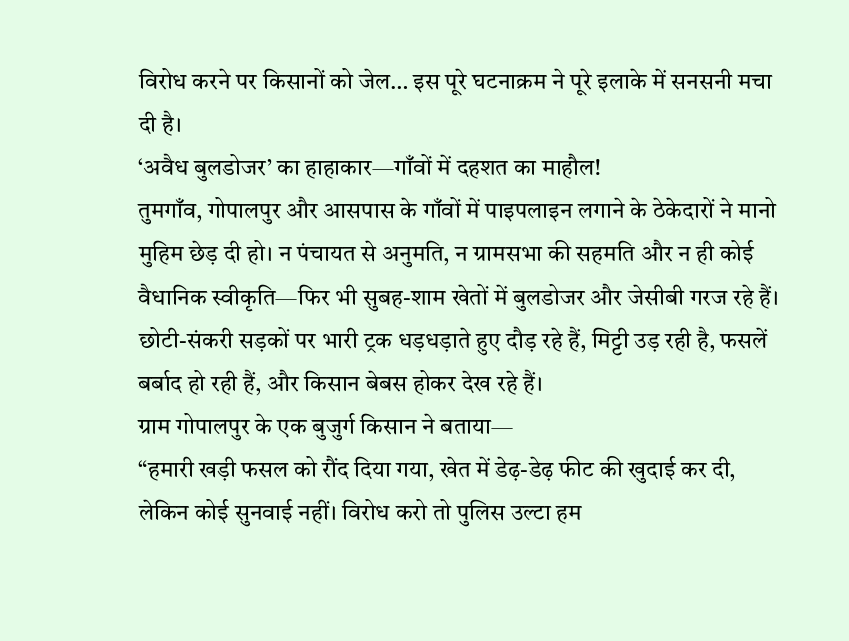विरोध करने पर किसानों को जेल… इस पूरे घटनाक्रम ने पूरे इलाके में सनसनी मचा दी है।
‘अवैध बुलडोजर’ का हाहाकार—गाँवों में दहशत का माहौल!
तुमगाँव, गोपालपुर और आसपास के गाँवों में पाइपलाइन लगाने के ठेकेदारों ने मानो मुहिम छेड़ दी हो। न पंचायत से अनुमति, न ग्रामसभा की सहमति और न ही कोई वैधानिक स्वीकृति—फिर भी सुबह-शाम खेतों में बुलडोजर और जेसीबी गरज रहे हैं।
छोटी-संकरी सड़कों पर भारी ट्रक धड़धड़ाते हुए दौड़ रहे हैं, मिट्टी उड़ रही है, फसलें बर्बाद हो रही हैं, और किसान बेबस होकर देख रहे हैं।
ग्राम गोपालपुर के एक बुजुर्ग किसान ने बताया—
“हमारी खड़ी फसल को रौंद दिया गया, खेत में डेढ़-डेढ़ फीट की खुदाई कर दी, लेकिन कोई सुनवाई नहीं। विरोध करो तो पुलिस उल्टा हम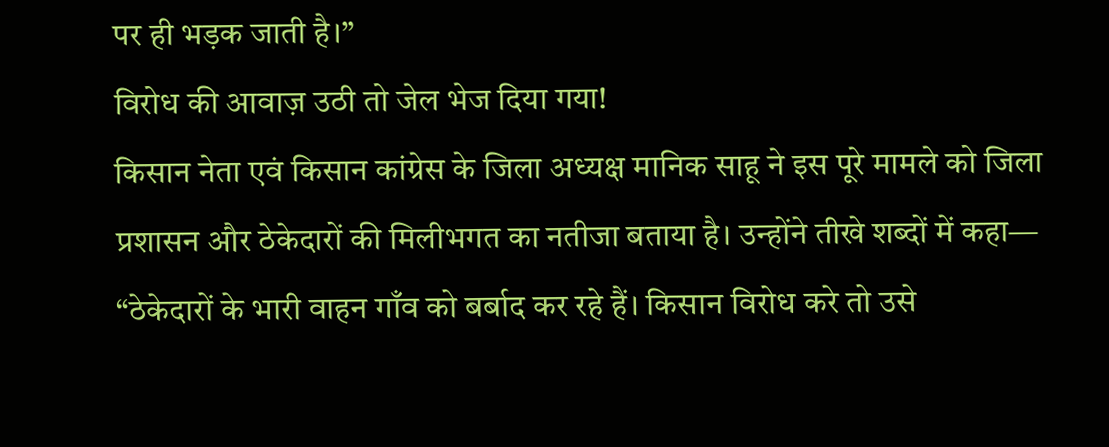पर ही भड़क जाती है।”
विरोध की आवाज़ उठी तो जेल भेज दिया गया!
किसान नेता एवं किसान कांग्रेस के जिला अध्यक्ष मानिक साहू ने इस पूरे मामले को जिला प्रशासन और ठेकेदारों की मिलीभगत का नतीजा बताया है। उन्होंने तीखे शब्दों में कहा—
“ठेकेदारों के भारी वाहन गाँव को बर्बाद कर रहे हैं। किसान विरोध करे तो उसे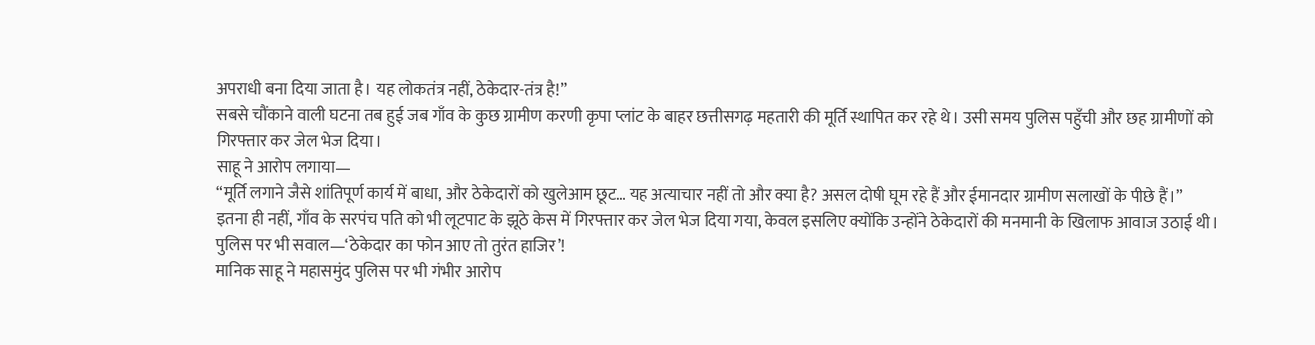अपराधी बना दिया जाता है। यह लोकतंत्र नहीं, ठेकेदार-तंत्र है!”
सबसे चौंकाने वाली घटना तब हुई जब गाँव के कुछ ग्रामीण करणी कृपा प्लांट के बाहर छत्तीसगढ़ महतारी की मूर्ति स्थापित कर रहे थे। उसी समय पुलिस पहुँची और छह ग्रामीणों को गिरफ्तार कर जेल भेज दिया।
साहू ने आरोप लगाया—
“मूर्ति लगाने जैसे शांतिपूर्ण कार्य में बाधा, और ठेकेदारों को खुलेआम छूट… यह अत्याचार नहीं तो और क्या है? असल दोषी घूम रहे हैं और ईमानदार ग्रामीण सलाखों के पीछे हैं।”
इतना ही नहीं, गाँव के सरपंच पति को भी लूटपाट के झूठे केस में गिरफ्तार कर जेल भेज दिया गया, केवल इसलिए क्योंकि उन्होंने ठेकेदारों की मनमानी के खिलाफ आवाज उठाई थी।
पुलिस पर भी सवाल—‘ठेकेदार का फोन आए तो तुरंत हाजिर’!
मानिक साहू ने महासमुंद पुलिस पर भी गंभीर आरोप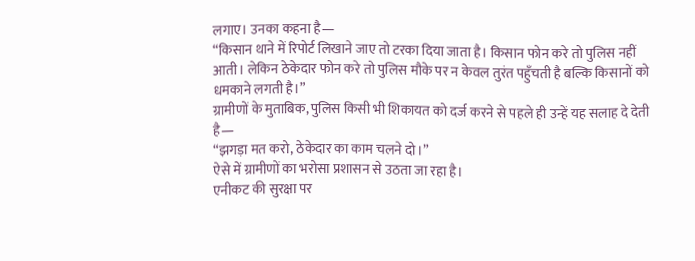लगाए। उनका कहना है—
“किसान थाने में रिपोर्ट लिखाने जाए तो टरका दिया जाता है। किसान फोन करे तो पुलिस नहीं आती। लेकिन ठेकेदार फोन करे तो पुलिस मौके पर न केवल तुरंत पहुँचती है बल्कि किसानों को धमकाने लगती है।”
ग्रामीणों के मुताबिक, पुलिस किसी भी शिकायत को दर्ज करने से पहले ही उन्हें यह सलाह दे देती है—
“झगड़ा मत करो, ठेकेदार का काम चलने दो।”
ऐसे में ग्रामीणों का भरोसा प्रशासन से उठता जा रहा है।
एनीकट की सुरक्षा पर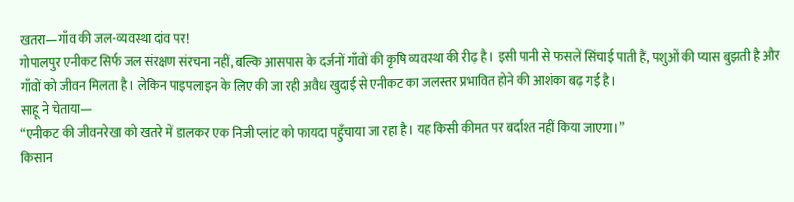खतरा—गाँव की जल-व्यवस्था दांव पर!
गोपालपुर एनीकट सिर्फ जल संरक्षण संरचना नहीं, बल्कि आसपास के दर्जनों गाँवों की कृषि व्यवस्था की रीढ़ है। इसी पानी से फसलें सिंचाई पाती हैं, पशुओं की प्यास बुझती है और गाँवों को जीवन मिलता है। लेकिन पाइपलाइन के लिए की जा रही अवैध खुदाई से एनीकट का जलस्तर प्रभावित होने की आशंका बढ़ गई है।
साहू ने चेताया—
“एनीकट की जीवनरेखा को खतरे में डालकर एक निजी प्लांट को फायदा पहुँचाया जा रहा है। यह किसी कीमत पर बर्दाश्त नहीं किया जाएगा।”
किसान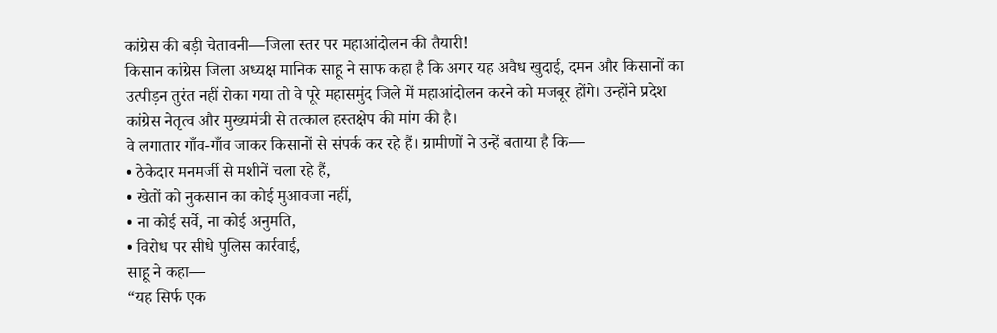कांग्रेस की बड़ी चेतावनी—जिला स्तर पर महाआंदोलन की तैयारी!
किसान कांग्रेस जिला अध्यक्ष मानिक साहू ने साफ कहा है कि अगर यह अवैध खुदाई, दमन और किसानों का उत्पीड़न तुरंत नहीं रोका गया तो वे पूरे महासमुंद जिले में महाआंदोलन करने को मजबूर होंगे। उन्होंने प्रदेश कांग्रेस नेतृत्व और मुख्यमंत्री से तत्काल हस्तक्षेप की मांग की है।
वे लगातार गाँव-गाँव जाकर किसानों से संपर्क कर रहे हैं। ग्रामीणों ने उन्हें बताया है कि—
• ठेकेदार मनमर्जी से मशीनें चला रहे हैं,
• खेतों को नुकसान का कोई मुआवजा नहीं,
• ना कोई सर्वे, ना कोई अनुमति,
• विरोध पर सीधे पुलिस कार्रवाई,
साहू ने कहा—
“यह सिर्फ एक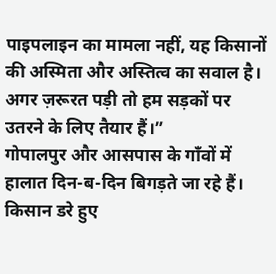पाइपलाइन का मामला नहीं, यह किसानों की अस्मिता और अस्तित्व का सवाल है। अगर ज़रूरत पड़ी तो हम सड़कों पर उतरने के लिए तैयार हैं।”
गोपालपुर और आसपास के गाँवों में हालात दिन-ब-दिन बिगड़ते जा रहे हैं। किसान डरे हुए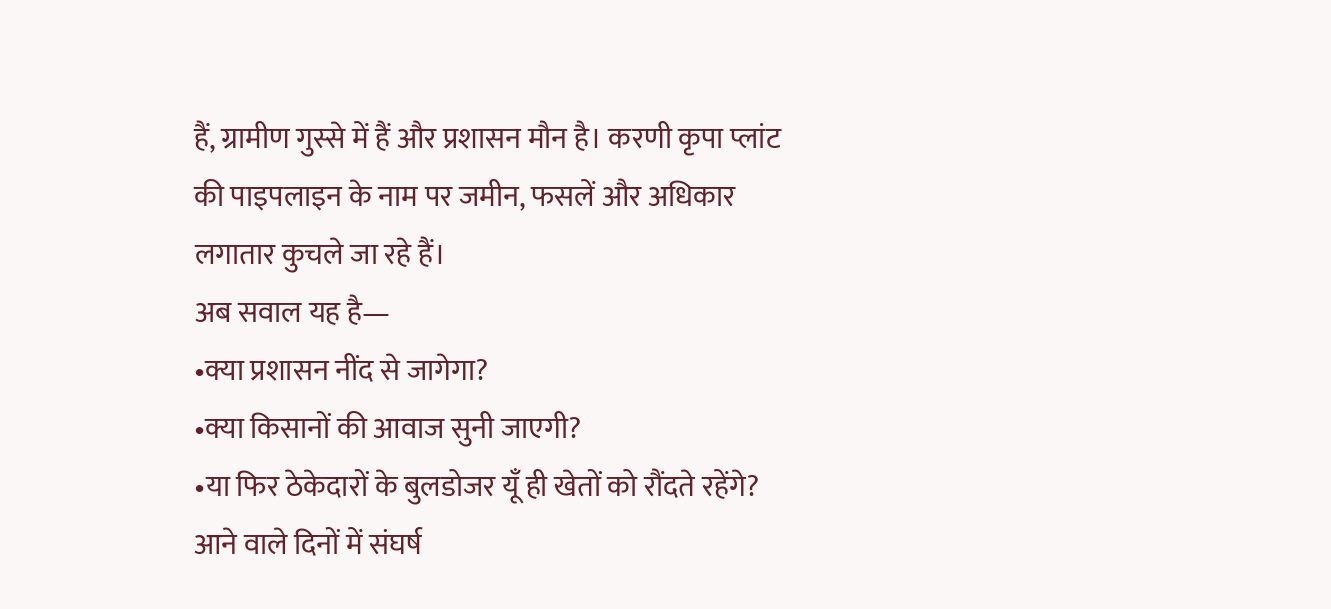हैं, ग्रामीण गुस्से में हैं और प्रशासन मौन है। करणी कृपा प्लांट की पाइपलाइन के नाम पर जमीन, फसलें और अधिकार लगातार कुचले जा रहे हैं।
अब सवाल यह है—
•क्या प्रशासन नींद से जागेगा?
•क्या किसानों की आवाज सुनी जाएगी?
•या फिर ठेकेदारों के बुलडोजर यूँ ही खेतों को रौंदते रहेंगे?
आने वाले दिनों में संघर्ष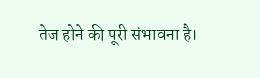तेज होने की पूरी संभावना है।